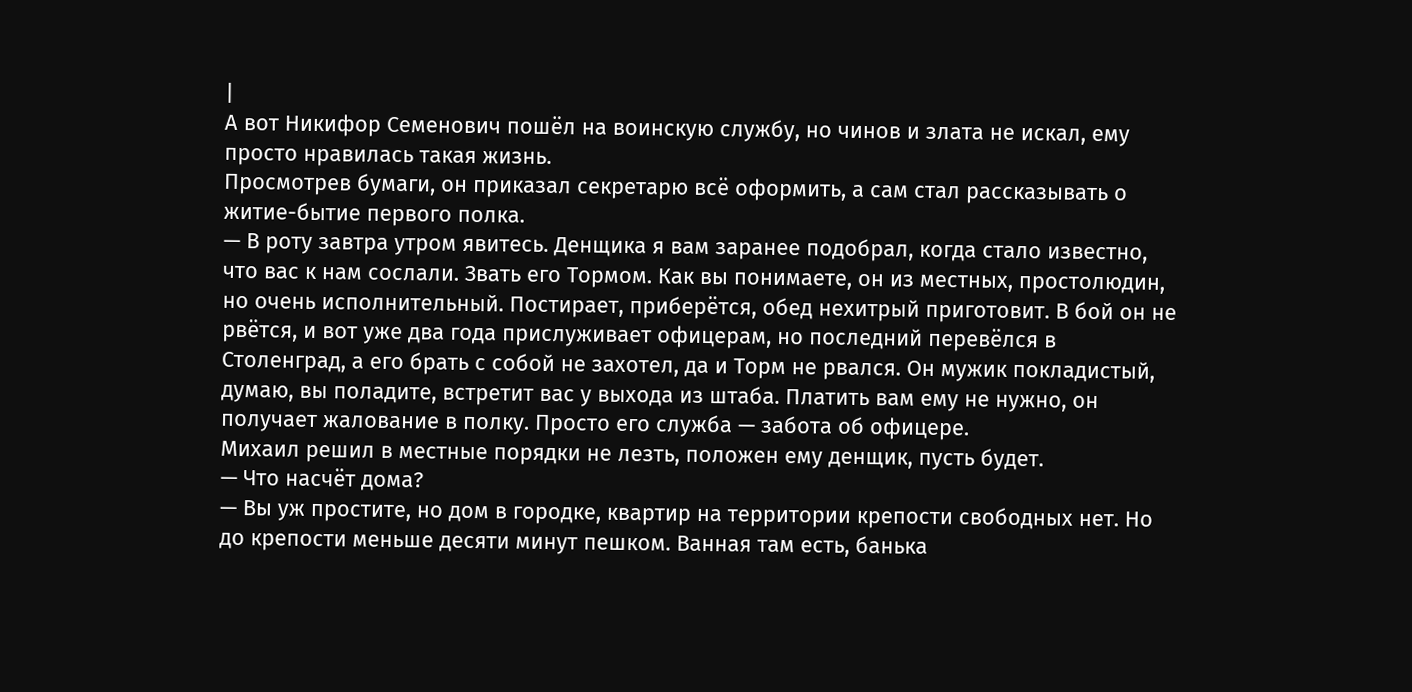|
А вот Никифор Семенович пошёл на воинскую службу, но чинов и злата не искал, ему просто нравилась такая жизнь.
Просмотрев бумаги, он приказал секретарю всё оформить, а сам стал рассказывать о житие-бытие первого полка.
— В роту завтра утром явитесь. Денщика я вам заранее подобрал, когда стало известно, что вас к нам сослали. Звать его Тормом. Как вы понимаете, он из местных, простолюдин, но очень исполнительный. Постирает, приберётся, обед нехитрый приготовит. В бой он не рвётся, и вот уже два года прислуживает офицерам, но последний перевёлся в Столенград, а его брать с собой не захотел, да и Торм не рвался. Он мужик покладистый, думаю, вы поладите, встретит вас у выхода из штаба. Платить вам ему не нужно, он получает жалование в полку. Просто его служба — забота об офицере.
Михаил решил в местные порядки не лезть, положен ему денщик, пусть будет.
— Что насчёт дома?
— Вы уж простите, но дом в городке, квартир на территории крепости свободных нет. Но до крепости меньше десяти минут пешком. Ванная там есть, банька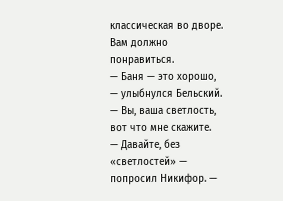классическая во дворе. Вам должно понравиться.
— Баня — это хорошо, — улыбнулся Бельский. — Вы, ваша светлость, вот что мне скажите.
— Давайте, без «светлостей» — попросил Никифор. —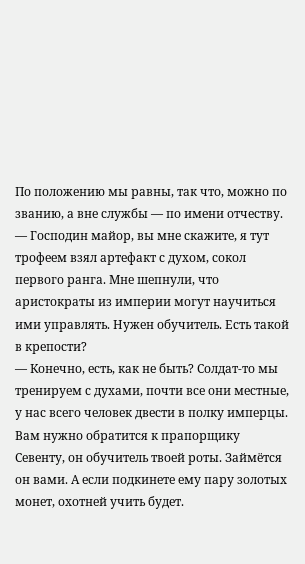По положению мы равны, так что, можно по званию, а вне службы — по имени отчеству.
— Господин майор, вы мне скажите, я тут трофеем взял артефакт с духом, сокол первого ранга. Мне шепнули, что аристократы из империи могут научиться ими управлять. Нужен обучитель. Есть такой в крепости?
— Конечно, есть, как не быть? Солдат-то мы тренируем с духами, почти все они местные, у нас всего человек двести в полку имперцы. Вам нужно обратится к прапорщику Севенту, он обучитель твоей роты. Займётся он вами. А если подкинете ему пару золотых монет, охотней учить будет.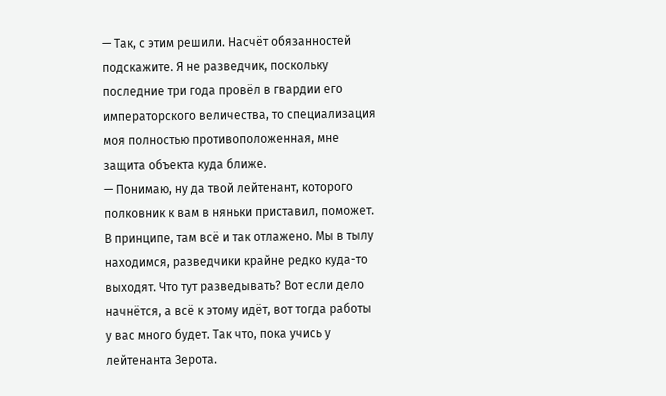— Так, с этим решили. Насчёт обязанностей подскажите. Я не разведчик, поскольку последние три года провёл в гвардии его императорского величества, то специализация моя полностью противоположенная, мне защита объекта куда ближе.
— Понимаю, ну да твой лейтенант, которого полковник к вам в няньки приставил, поможет. В принципе, там всё и так отлажено. Мы в тылу находимся, разведчики крайне редко куда-то выходят. Что тут разведывать? Вот если дело начнётся, а всё к этому идёт, вот тогда работы у вас много будет. Так что, пока учись у лейтенанта Зерота.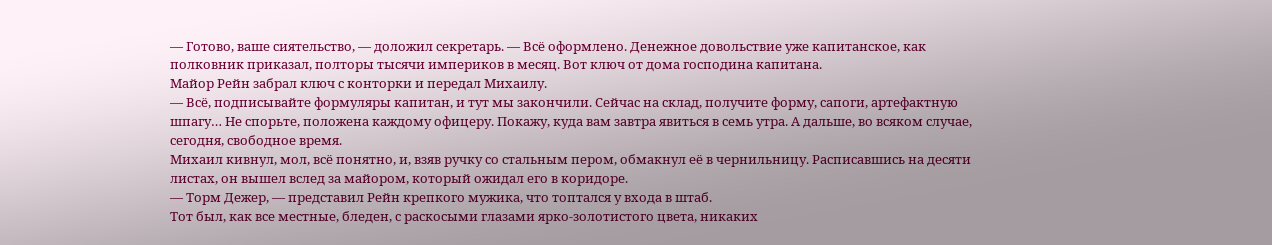— Готово, ваше сиятельство, — доложил секретарь. — Всё оформлено. Денежное довольствие уже капитанское, как полковник приказал, полторы тысячи империков в месяц. Вот ключ от дома господина капитана.
Майор Рейн забрал ключ с конторки и передал Михаилу.
— Всё, подписывайте формуляры капитан, и тут мы закончили. Сейчас на склад, получите форму, сапоги, артефактную шпагу… Не спорьте, положена каждому офицеру. Покажу, куда вам завтра явиться в семь утра. А дальше, во всяком случае, сегодня, свободное время.
Михаил кивнул, мол, всё понятно, и, взяв ручку со стальным пером, обмакнул её в чернильницу. Расписавшись на десяти листах, он вышел вслед за майором, который ожидал его в коридоре.
— Торм Дежер, — представил Рейн крепкого мужика, что топтался у входа в штаб.
Тот был, как все местные, бледен, с раскосыми глазами ярко-золотистого цвета, никаких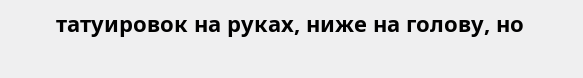татуировок на руках, ниже на голову, но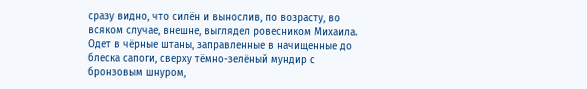сразу видно, что силён и вынослив, по возрасту, во всяком случае, внешне, выглядел ровесником Михаила. Одет в чёрные штаны, заправленные в начищенные до блеска сапоги, сверху тёмно-зелёный мундир с бронзовым шнуром,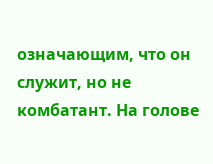означающим, что он служит, но не комбатант. На голове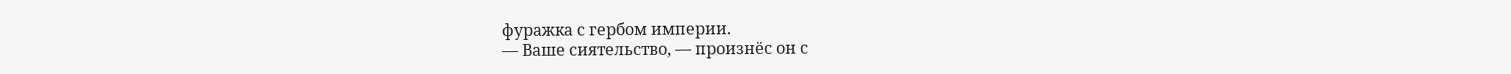фуражка с гербом империи.
— Ваше сиятельство, — произнёс он с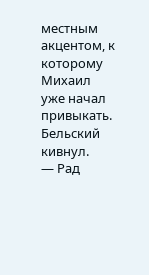местным акцентом, к которому Михаил уже начал привыкать.
Бельский кивнул.
— Рад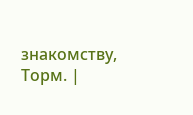знакомству, Торм. |